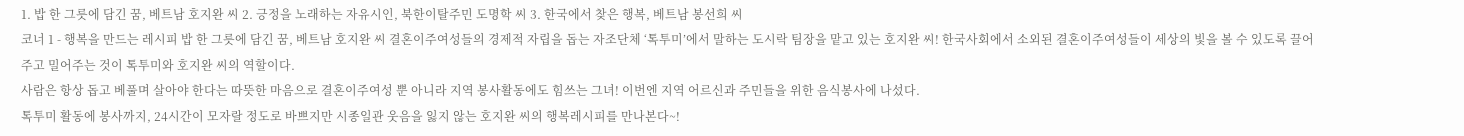1. 밥 한 그릇에 담긴 꿈, 베트남 호지완 씨 2. 긍정을 노래하는 자유시인, 북한이탈주민 도명학 씨 3. 한국에서 찾은 행복, 베트남 봉선희 씨
코너 1 - 행복을 만드는 레시피 밥 한 그릇에 담긴 꿈, 베트남 호지완 씨 결혼이주여성들의 경제적 자립을 돕는 자조단체 ‘톡투미’에서 말하는 도시락 팀장을 맡고 있는 호지완 씨! 한국사회에서 소외된 결혼이주여성들이 세상의 빛을 볼 수 있도록 끌어주고 밀어주는 것이 톡투미와 호지완 씨의 역할이다.
사람은 항상 돕고 베풀며 살아야 한다는 따뜻한 마음으로 결혼이주여성 뿐 아니라 지역 봉사활동에도 힘쓰는 그녀! 이번엔 지역 어르신과 주민들을 위한 음식봉사에 나섰다.
톡투미 활동에 봉사까지, 24시간이 모자랄 정도로 바쁘지만 시종일관 웃음을 잃지 않는 호지완 씨의 행복레시피를 만나본다~!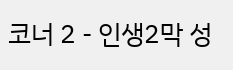코너 2 - 인생2막 성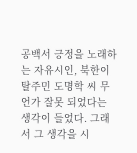공백서 긍정을 노래하는 자유시인, 북한이탈주민 도명학 씨 무언가 잘못 되었다는 생각이 들었다. 그래서 그 생각을 시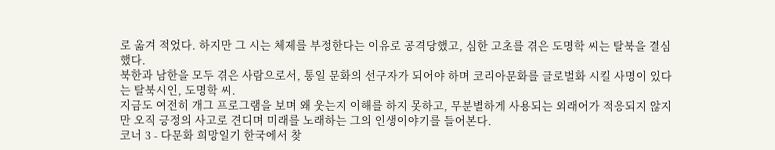로 옮겨 적었다. 하지만 그 시는 체제를 부정한다는 이유로 공격당했고, 심한 고초를 겪은 도명학 씨는 탈북을 결심했다.
북한과 남한을 모두 겪은 사람으로서, 통일 문화의 선구자가 되어야 하며 코리아문화를 글로벌화 시킬 사명이 있다는 탈북시인, 도명학 씨.
지금도 여전히 개그 프로그램을 보며 왜 웃는지 이해를 하지 못하고, 무분별하게 사용되는 외래어가 적응되지 않지만 오직 긍정의 사고로 견디며 미래를 노래하는 그의 인생이야기를 들어본다.
코너 3 - 다문화 희망일기 한국에서 찾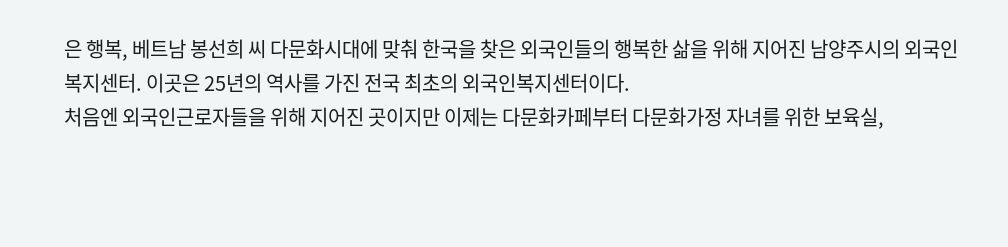은 행복, 베트남 봉선희 씨 다문화시대에 맞춰 한국을 찾은 외국인들의 행복한 삶을 위해 지어진 남양주시의 외국인복지센터. 이곳은 25년의 역사를 가진 전국 최초의 외국인복지센터이다.
처음엔 외국인근로자들을 위해 지어진 곳이지만 이제는 다문화카페부터 다문화가정 자녀를 위한 보육실,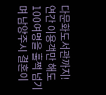다문화도서관까지! 연간 이용객만 해도 100여명을 훌쩍 넘기며 남양주시 결혼이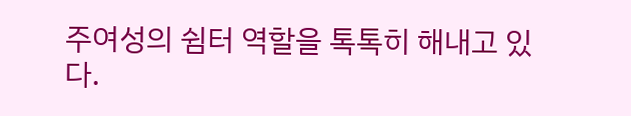주여성의 쉼터 역할을 톡톡히 해내고 있다.